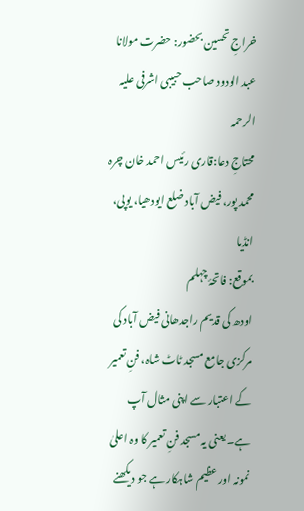خراجِ تحسین بحضور: حضرت مولانا عبد الودود صاحب حبیبی اشرفی علیہ الرحمہ
محتاجِ دعا:قاری رئیس احمد خان چرہ محمد پور، فیض آباد ضلع ایودھیا، یوپی، انڈیا
بموقع: فاتحۂ چہلم
اودھ کی قدیم راجدھانی فیض آباد کی مرکزی جامع مسجد ٹاٹ شاہ، فنِ تعمیر کے اعتبار سے اپنی مثال آپ ہے۔ یعنی یہ مسجد فنِ تعمیر کا وہ اعلیٰ نمونہ اور عظیم شاہکار ہے جو دیکھنے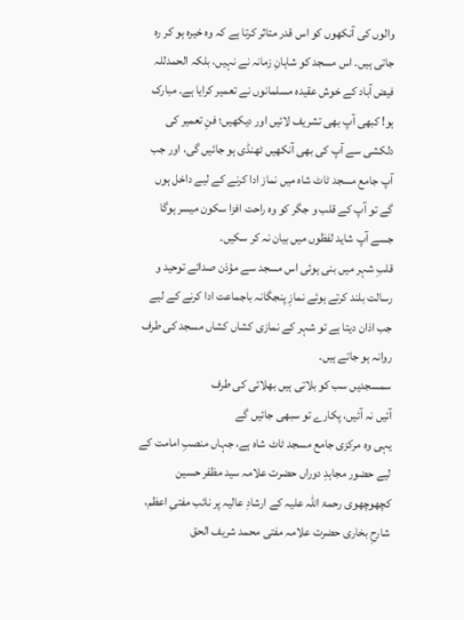والوں کی آنکھوں کو اس قدر متاثر کرتا ہے کہ وہ خیرہ ہو کر رہ جاتی ہیں۔ اس مسجد کو شاہانِ زمانہ نے نہیں، بلکہ الحمدللہ فیض آباد کے خوش عقیدہ مسلمانوں نے تعمیر کرایا ہے۔ مبارک ہو! کبھی آپ بھی تشریف لائیں اور دیکھیں؛ فنِ تعمیر کی دلکشی سے آپ کی بھی آنکھیں ٹھنڈی ہو جائیں گی، اور جب آپ جامع مسجد ٹاٹ شاہ میں نماز ادا کرنے کے لیے داخل ہوں گے تو آپ کے قلب و جگر کو وہ راحت افزا سکون میسر ہوگا جسے آپ شاید لفظوں میں بیان نہ کر سکیں۔
قلبِ شہر میں بنی ہوئی اس مسجد سے مؤذن صدائے توحید و رسالت بلند کرتے ہوئے نمازِ پنجگانہ باجماعت ادا کرنے کے لیے جب اذان دیتا ہے تو شہر کے نمازی کشاں کشاں مسجد کی طرف روانہ ہو جاتے ہیں۔
سمسجدیں سب کو بلاتی ہیں بھلائی کی طرف
آئیں نہ آئیں، پکارے تو سبھی جائیں گے
یہی وہ مرکزی جامع مسجد ٹاٹ شاہ ہے، جہاں منصبِ امامت کے لیے حضور مجاہدِ دوراں حضرت علامہ سید مظفر حسین کچھوچھوی رحمۃ اللہ علیہ کے ارشادِ عالیہ پر نائب مفتیِ اعظم، شارحِ بخاری حضرت علامہ مفتی محمد شریف الحق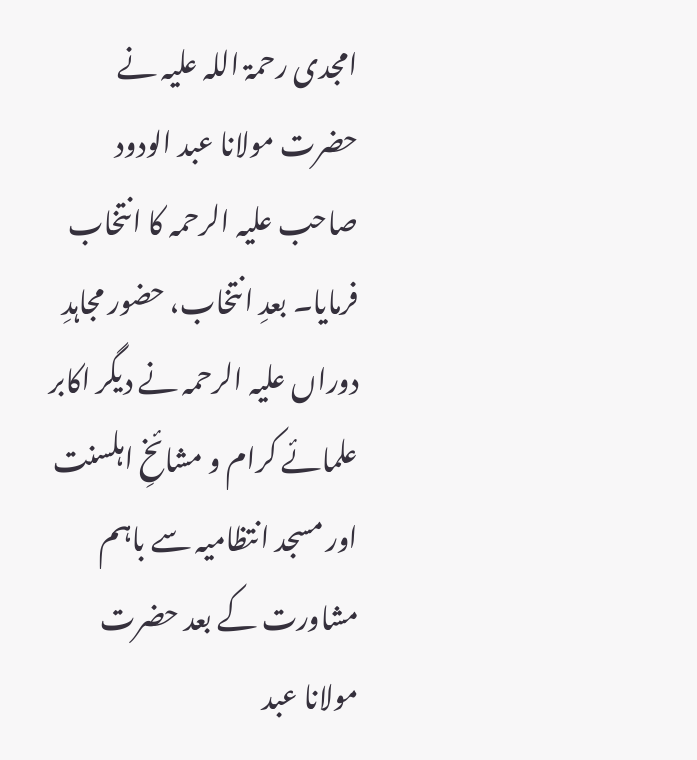امجدی رحمۃ اللہ علیہ نے حضرت مولانا عبد الودود صاحب علیہ الرحمہ کا انتخاب فرمایا۔ بعدِ انتخاب، حضور مجاہدِ دوراں علیہ الرحمہ نے دیگر اکابر علمائے کرام و مشائخِ اہلسنت اور مسجد انتظامیہ سے باہم
مشاورت کے بعد حضرت مولانا عبد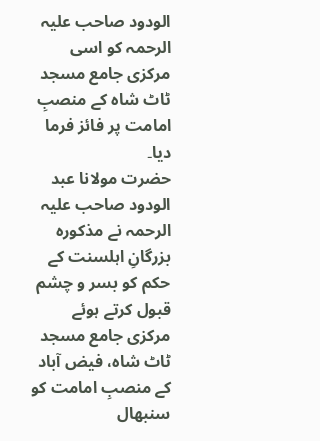الودود صاحب علیہ الرحمہ کو اسی مرکزی جامع مسجد
ٹاٹ شاہ کے منصبِ امامت پر فائز فرما دیا۔
حضرت مولانا عبد الودود صاحب علیہ الرحمہ نے مذکورہ بزرگانِ اہلسنت کے حکم کو بسر و چشم قبول کرتے ہوئے مرکزی جامع مسجد ٹاٹ شاہ، فیض آباد کے منصبِ امامت کو سنبھال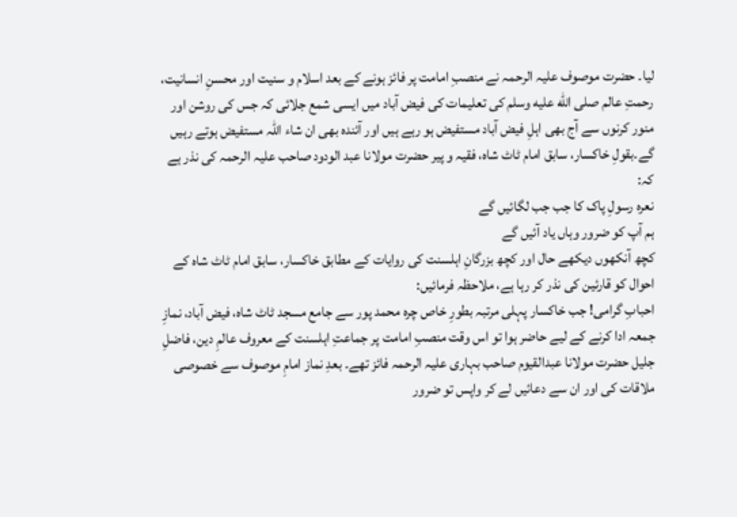لیا۔ حضرت موصوف علیہ الرحمہ نے منصبِ امامت پر فائز ہونے کے بعد اسلام و سنیت اور محسنِ انسانیت، رحمتِ عالم صلى الله عليه وسلم کی تعلیمات کی فیض آباد میں ایسی شمع جلائی کہ جس کی روشن اور منور کرنوں سے آج بھی اہلِ فیض آباد مستفیض ہو رہے ہیں اور آئندہ بھی ان شاء اللہ مستفیض ہوتے رہیں گے۔بقولِ خاکسار، سابق امام ٹاٹ شاہ، فقیہ و پیر حضرت مولانا عبد الودود صاحب علیہ الرحمہ کی نذر ہے کہ:
نعرہ رسولِ پاک کا جب جب لگائیں گے
ہم آپ کو ضرور وہاں یاد آئیں گے
کچھ آنکھوں دیکھے حال اور کچھ بزرگانِ اہلسنت کی روایات کے مطابق خاکسار، سابق امام ٹاٹ شاہ کے احوال کو قارئین کی نذر کر رہا ہے، ملاحظہ فرمائیں:
احبابِ گرامی! جب خاکسار پہلی مرتبہ بطورِ خاص چرہ محمد پور سے جامع مسجد ٹاٹ شاہ، فیض آباد، نمازِ جمعہ ادا کرنے کے لیے حاضر ہوا تو اس وقت منصبِ امامت پر جماعتِ اہلسنت کے معروف عالمِ دین، فاضلِ جلیل حضرت مولانا عبدالقیوم صاحب بہاری علیہ الرحمہ فائز تھے۔ بعدِ نماز امامِ موصوف سے خصوصی ملاقات کی اور ان سے دعائیں لے کر واپس تو ضرور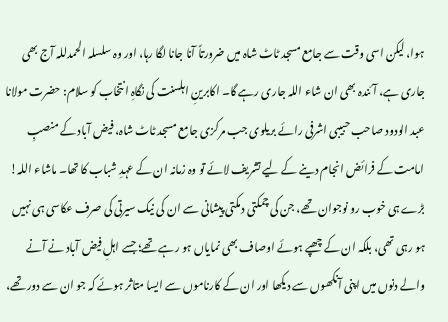ہوا، لیکن اسی وقت سے جامع مسجد ٹاٹ شاہ میں ضرورتاً آنا جانا لگا رہا، اور وہ سلسلہ الحمدللہ آج بھی جاری ہے، آئندہ بھی ان شاء اللہ جاری رہے گا۔ اکابرینِ اہلسنت کی نگاہِ انتخاب کو سلام: حضرت مولانا عبد الودود صاحب حبیبی اشرفی رائے بریلوی جب مرکزی جامع مسجد ٹاٹ شاہ، فیض آباد کے منصبِ امامت کے فرائض انجام دینے کے لیے تشریف لائے تو وہ زمانہ ان کے عہدِ شباب کا تھا۔ ماشاء اللہ! بڑے ہی خوب رو نوجوان تھے، جن کی چمکتی دمکتی پیشانی سے ان کی نیک سیرتی کی صرف عکاسی ہی نہیں ہو رہی تھی، بلکہ ان کے چھپے ہوئے اوصاف بھی نمایاں ہو رہے تھے؛ جسے اہلِ فیض آباد نے آنے والے دنوں میں اپنی آنکھوں سے دیکھا اور ان کے کارناموں سے ایسا متاثر ہوئے کہ جو ان سے دور تھے،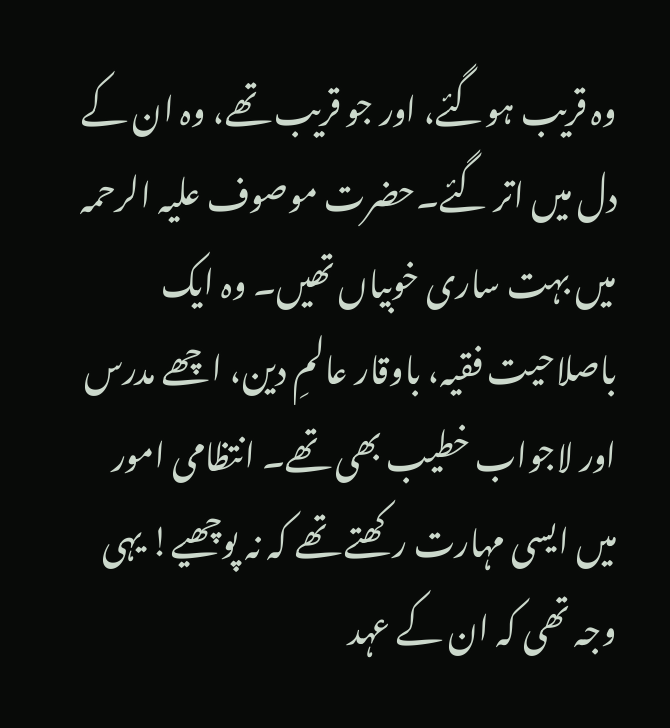وہ قریب ہوگئے، اور جو قریب تھے، وہ ان کے دل میں اتر گئے۔حضرت موصوف علیہ الرحمہ میں بہت ساری خوبیاں تھیں۔ وہ ایک باصلاحیت فقیہ، باوقار عالمِ دین، اچھے مدرس اور لاجواب خطیب بھی تھے۔ انتظامی امور میں ایسی مہارت رکھتے تھے کہ نہ پوچھیے! یہی وجہ تھی کہ ان کے عہد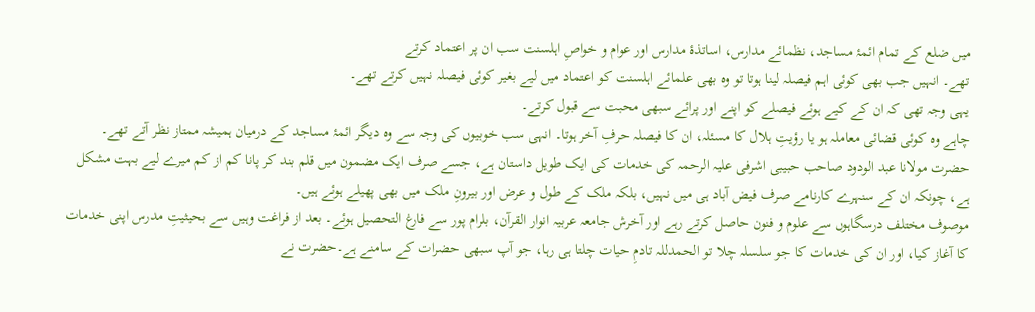میں ضلع کے تمام ائمۂ مساجد، نظمائے مدارس، اساتذۂ مدارس اور عوام و خواصِ اہلسنت سب ان پر اعتماد کرتے
تھے۔ انہیں جب بھی کوئی اہم فیصلہ لینا ہوتا تو وہ بھی علمائے اہلسنت کو اعتماد میں لیے بغیر کوئی فیصلہ نہیں کرتے تھے۔
یہی وجہ تھی کہ ان کے کیے ہوئے فیصلے کو اپنے اور پرائے سبھی محبت سے قبول کرتے۔
چاہے وہ کوئی قضائی معاملہ ہو یا رؤیتِ ہلال کا مسئلہ، ان کا فیصلہ حرفِ آخر ہوتا۔ انہی سب خوبیوں کی وجہ سے وہ دیگر ائمۂ مساجد کے درمیان ہمیشہ ممتاز نظر آتے تھے۔
حضرت مولانا عبد الودود صاحب حبیبی اشرفی علیہ الرحمہ کی خدمات کی ایک طویل داستان ہے، جسے صرف ایک مضمون میں قلم بند کر پانا کم از کم میرے لیے بہت مشکل ہے، چونکہ ان کے سنہرے کارنامے صرف فیض آباد ہی میں نہیں، بلکہ ملک کے طول و عرض اور بیرونِ ملک میں بھی پھیلے ہوئے ہیں۔
موصوف مختلف درسگاہوں سے علوم و فنون حاصل کرتے رہے اور آخرش جامعہ عربیہ انوار القرآن، بلرام پور سے فارغ التحصیل ہوئے۔ بعد از فراغت وہیں سے بحیثیتِ مدرس اپنی خدمات کا آغاز کیا، اور ان کی خدمات کا جو سلسلہ چلا تو الحمدللہ تادمِ حیات چلتا ہی رہا، جو آپ سبھی حضرات کے سامنے ہے۔حضرت نے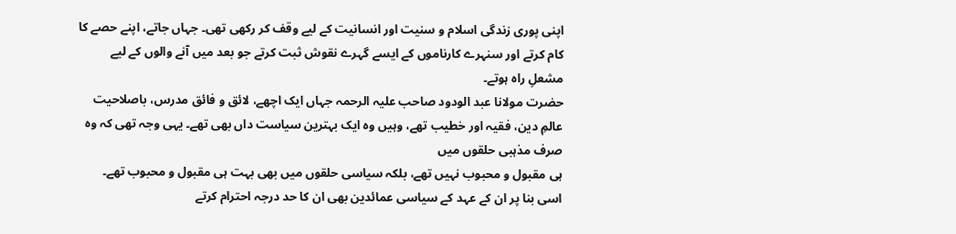اپنی پوری زندگی اسلام و سنیت اور انسانیت کے لیے وقف کر رکھی تھی۔ جہاں جاتے، اپنے حصے کا کام کرتے اور سنہرے کارناموں کے ایسے گہرے نقوش ثبت کرتے جو بعد میں آنے والوں کے لیے مشعلِ راہ ہوتے۔
حضرت مولانا عبد الودود صاحب علیہ الرحمہ جہاں ایک اچھے، لائق و فائق مدرس، باصلاحیت عالمِ دین، فقیہ اور خطیب تھے، وہیں وہ ایک بہترین سیاست داں بھی تھے۔ یہی وجہ تھی کہ وہ صرف مذہبی حلقوں میں
ہی مقبول و محبوب نہیں تھے، بلکہ سیاسی حلقوں میں بھی بہت ہی مقبول و محبوب تھے۔ اسی بنا پر ان کے عہد کے سیاسی عمائدین بھی ان کا حد درجہ احترام کرتے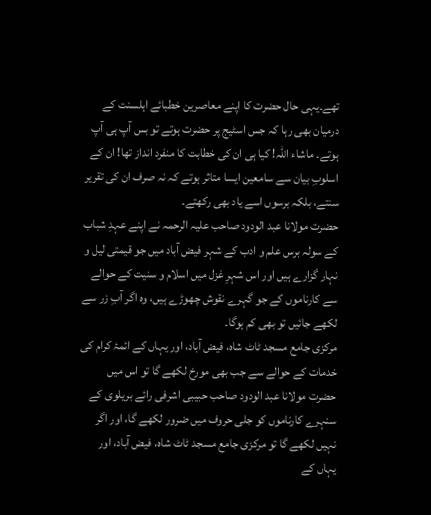تھے۔یہی حال حضرت کا اپنے معاصرین خطبائے اہلسنت کے درمیان بھی رہا کہ جس اسٹیج پر حضرت ہوتے تو بس آپ ہی آپ ہوتے۔ ماشاء اللہ! کیا ہی ان کی خطابت کا منفرد انداز تھا! ان کے اسلوبِ بیان سے سامعین ایسا متاثر ہوتے کہ نہ صرف ان کی تقریر سنتے، بلکہ برسوں اسے یاد بھی رکھتے۔
حضرت مولانا عبد الودود صاحب علیہ الرحمہ نے اپنے عہدِ شباب کے سولہ برس علم و ادب کے شہر فیض آباد میں جو قیمتی لیل و نہار گزارے ہیں اور اس شہرِ غزل میں اسلام و سنیت کے حوالے سے کارناموں کے جو گہرے نقوش چھوڑے ہیں، وہ اگر آبِ زر سے لکھے جائیں تو بھی کم ہوگا۔
مرکزی جامع مسجد ٹاٹ شاہ، فیض آباد، اور یہاں کے ائمۂ کرام کی خدمات کے حوالے سے جب بھی مورخ لکھے گا تو اس میں حضرت مولانا عبد الودود صاحب حبیبی اشرفی رائے بریلوی کے سنہرے کارناموں کو جلی حروف میں ضرور لکھے گا، اور اگر نہیں لکھے گا تو مرکزی جامع مسجد ٹاٹ شاہ، فیض آباد، اور یہاں کے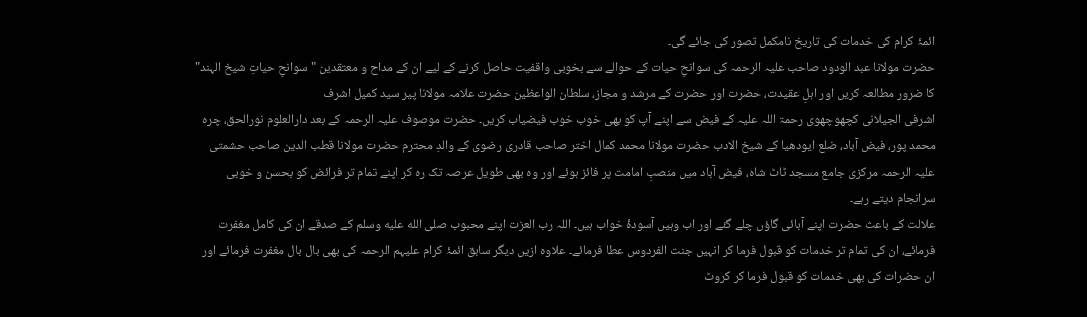ائمۂ کرام کی خدمات کی تاریخ نامکمل تصور کی جائے گی۔
حضرت مولانا عبد الودود صاحب علیہ الرحمہ کی سوانحِ حیات کے حوالے سے بخوبی واقفیت حاصل کرنے کے لیے ان کے مداح و معتقدین "سوانحِ حیاتِ شیخ الہند" کا ضرور مطالعہ کریں اور اہلِ عقیدت، حضرت اور حضرت کے مرشد و مجاز، سلطان الواعظین حضرت علامہ مولانا پیر سید کمیل اشرف
اشرفی الجیلانی کچھوچھوی رحمۃ اللہ علیہ کے فیض سے اپنے آپ کو بھی خوب خوب فیضیاب کریں۔ حضرت موصوف علیہ الرحمہ کے بعد دارالعلوم نورالحق، چرہ محمد پور، فیض آباد، ضلع ایودھیا کے شیخ الادب حضرت مولانا محمد کمال اختر صاحب قادری رضوی کے والدِ محترم حضرت مولانا قطب الدین صاحب حشمتی علیہ الرحمہ مرکزی جامع مسجد ٹاٹ شاہ، فیض آباد میں منصبِ امامت پر فائز ہوئے اور وہ بھی طویل عرصہ تک رہ کر اپنے تمام تر فرائض کو بحسن و خوبی سرانجام دیتے رہے۔
علالت کے باعث حضرت اپنے آبائی گاؤں چلے گئے اور اب وہیں آسودۂ خواب ہیں۔ اللہ رب العزت اپنے محبوب صلى الله عليه وسلم کے صدقے ان کی کامل مغفرت فرمائے، ان کی تمام تر خدمات کو قبول فرما کر انہیں جنت الفردوس عطا فرمائے۔ علاوہ ازیں دیگر سابق ائمۂ کرام علیہم الرحمہ کی بھی بال بال مغفرت فرمائے اور ان حضرات کی بھی خدمات کو قبول فرما کر کروٹ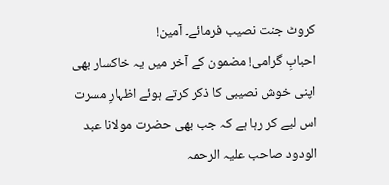کروٹ جنت نصیب فرمائے۔ آمین!
احبابِ گرامی! مضمون کے آخر میں یہ خاکسار بھی اپنی خوش نصیبی کا ذکر کرتے ہوئے اظہارِ مسرت اس لیے کر رہا ہے کہ جب بھی حضرت مولانا عبد الودود صاحب علیہ الرحمہ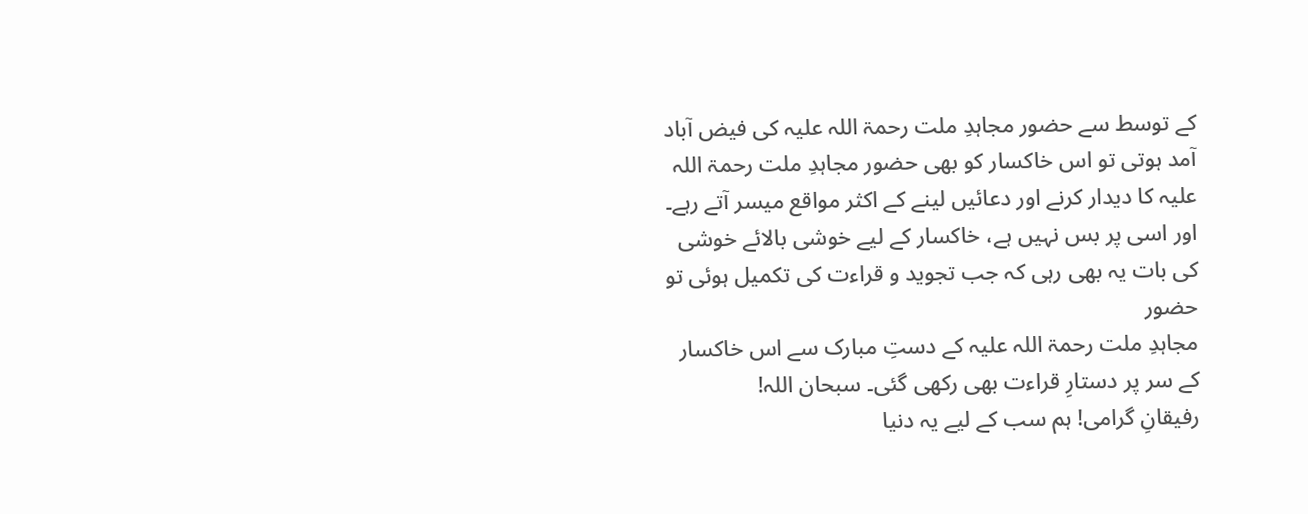کے توسط سے حضور مجاہدِ ملت رحمۃ اللہ علیہ کی فیض آباد آمد ہوتی تو اس خاکسار کو بھی حضور مجاہدِ ملت رحمۃ اللہ علیہ کا دیدار کرنے اور دعائیں لینے کے اکثر مواقع میسر آتے رہے۔
اور اسی پر بس نہیں ہے، خاکسار کے لیے خوشی بالائے خوشی کی بات یہ بھی رہی کہ جب تجوید و قراءت کی تکمیل ہوئی تو حضور
مجاہدِ ملت رحمۃ اللہ علیہ کے دستِ مبارک سے اس خاکسار کے سر پر دستارِ قراءت بھی رکھی گئی۔ سبحان اللہ!
رفیقانِ گرامی! ہم سب کے لیے یہ دنیا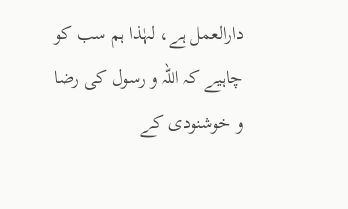دارالعمل ہے، لہٰذا ہم سب کو چاہیے کہ اللہ و رسول کی رضا و خوشنودی کے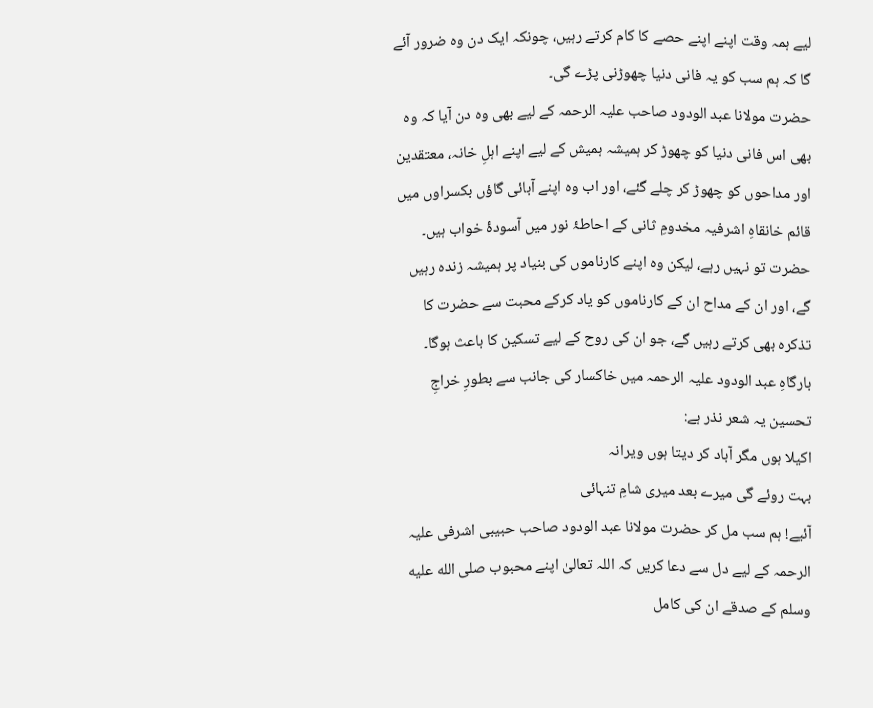لیے ہمہ وقت اپنے اپنے حصے کا کام کرتے رہیں، چونکہ ایک دن وہ ضرور آئے گا کہ ہم سب کو یہ فانی دنیا چھوڑنی پڑے گی۔
حضرت مولانا عبد الودود صاحب علیہ الرحمہ کے لیے بھی وہ دن آیا کہ وہ بھی اس فانی دنیا کو چھوڑ کر ہمیشہ ہمیش کے لیے اپنے اہلِ خانہ، معتقدین اور مداحوں کو چھوڑ کر چلے گئے، اور اب وہ اپنے آبائی گاؤں بکسراوں میں قائم خانقاہِ اشرفیہ مخدومِ ثانی کے احاطۂ نور میں آسودۂ خواب ہیں۔
حضرت تو نہیں رہے، لیکن وہ اپنے کارناموں کی بنیاد پر ہمیشہ زندہ رہیں گے، اور ان کے مداح ان کے کارناموں کو یاد کرکے محبت سے حضرت کا تذکرہ بھی کرتے رہیں گے، جو ان کی روح کے لیے تسکین کا باعث ہوگا۔
بارگاہِ عبد الودود علیہ الرحمہ میں خاکسار کی جانب سے بطورِ خراجِ تحسین یہ شعر نذر ہے:
اکیلا ہوں مگر آباد کر دیتا ہوں ویرانہ
بہت روئے گی میرے بعد میری شامِ تنہائی
آئیے! ہم سب مل کر حضرت مولانا عبد الودود صاحب حبیبی اشرفی علیہ الرحمہ کے لیے دل سے دعا کریں کہ اللہ تعالیٰ اپنے محبوب صلى الله عليه وسلم کے صدقے ان کی کامل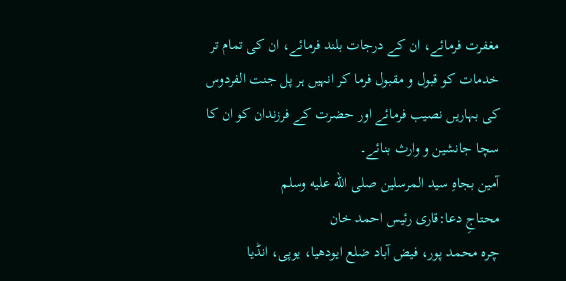مغفرت فرمائے، ان کے درجات بلند فرمائے، ان کی تمام تر خدمات کو قبول و مقبول فرما کر انہیں ہر پل جنت الفردوس کی بہاریں نصیب فرمائے اور حضرت کے فرزندان کو ان کا سچا جانشین و وارث بنائے۔
آمین بجاہِ سید المرسلین صلى الله عليه وسلم
محتاجِ دعا:قاری رئیس احمد خان
چرہ محمد پور، فیض آباد ضلع ایودھیا، یوپی، انڈیا